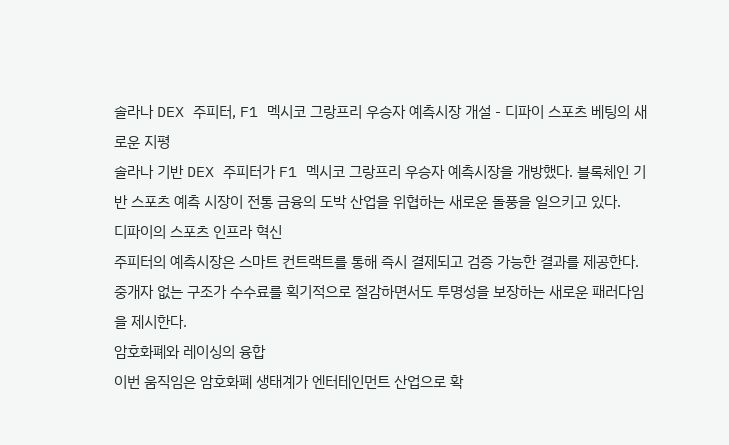솔라나 DEX 주피터, F1 멕시코 그랑프리 우승자 예측시장 개설 - 디파이 스포츠 베팅의 새로운 지평
솔라나 기반 DEX 주피터가 F1 멕시코 그랑프리 우승자 예측시장을 개방했다. 블록체인 기반 스포츠 예측 시장이 전통 금융의 도박 산업을 위협하는 새로운 돌풍을 일으키고 있다.
디파이의 스포츠 인프라 혁신
주피터의 예측시장은 스마트 컨트랙트를 통해 즉시 결제되고 검증 가능한 결과를 제공한다. 중개자 없는 구조가 수수료를 획기적으로 절감하면서도 투명성을 보장하는 새로운 패러다임을 제시한다.
암호화폐와 레이싱의 융합
이번 움직임은 암호화폐 생태계가 엔터테인먼트 산업으로 확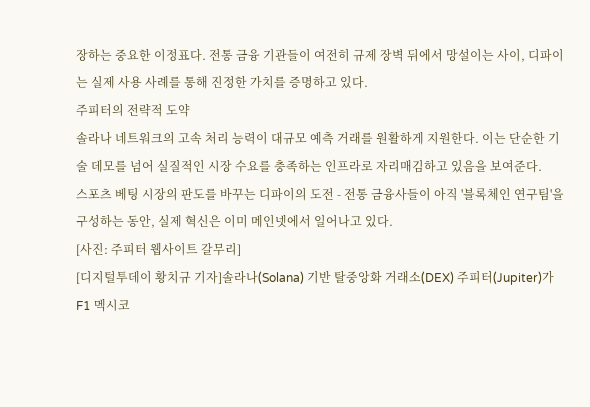장하는 중요한 이정표다. 전통 금융 기관들이 여전히 규제 장벽 뒤에서 망설이는 사이, 디파이는 실제 사용 사례를 통해 진정한 가치를 증명하고 있다.
주피터의 전략적 도약
솔라나 네트워크의 고속 처리 능력이 대규모 예측 거래를 원활하게 지원한다. 이는 단순한 기술 데모를 넘어 실질적인 시장 수요를 충족하는 인프라로 자리매김하고 있음을 보여준다.
스포츠 베팅 시장의 판도를 바꾸는 디파이의 도전 - 전통 금융사들이 아직 '블록체인 연구팀'을 구성하는 동안, 실제 혁신은 이미 메인넷에서 일어나고 있다.
[사진: 주피터 웹사이트 갈무리]
[디지털투데이 황치규 기자]솔라나(Solana) 기반 탈중앙화 거래소(DEX) 주피터(Jupiter)가 F1 멕시코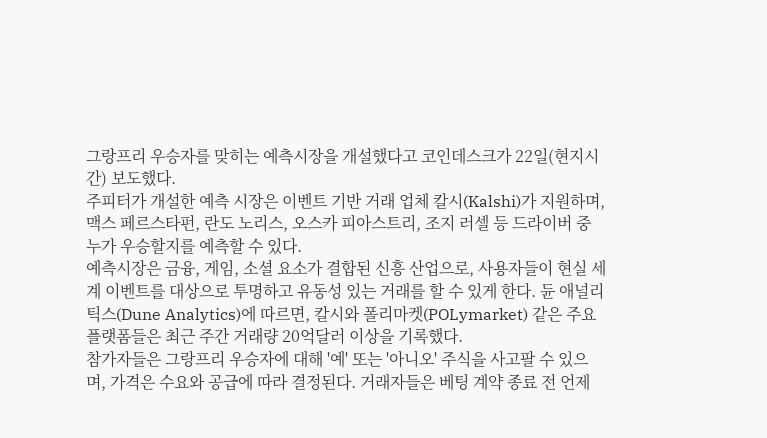그랑프리 우승자를 맞히는 예측시장을 개설했다고 코인데스크가 22일(현지시간) 보도했다.
주피터가 개설한 예측 시장은 이벤트 기반 거래 업체 칼시(Kalshi)가 지원하며, 맥스 페르스타펀, 란도 노리스, 오스카 피아스트리, 조지 러셀 등 드라이버 중 누가 우승할지를 예측할 수 있다.
예측시장은 금융, 게임, 소셜 요소가 결합된 신흥 산업으로, 사용자들이 현실 세계 이벤트를 대상으로 투명하고 유동성 있는 거래를 할 수 있게 한다. 듄 애널리틱스(Dune Analytics)에 따르면, 칼시와 폴리마켓(POLymarket) 같은 주요 플랫폼들은 최근 주간 거래량 20억달러 이상을 기록했다.
참가자들은 그랑프리 우승자에 대해 '예' 또는 '아니오' 주식을 사고팔 수 있으며, 가격은 수요와 공급에 따라 결정된다. 거래자들은 베팅 계약 종료 전 언제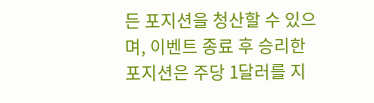든 포지션을 청산할 수 있으며, 이벤트 종료 후 승리한 포지션은 주당 1달러를 지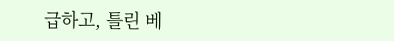급하고, 틀린 베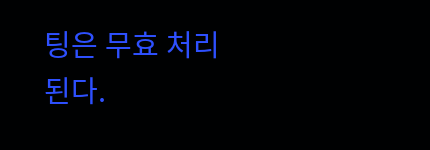팅은 무효 처리된다.